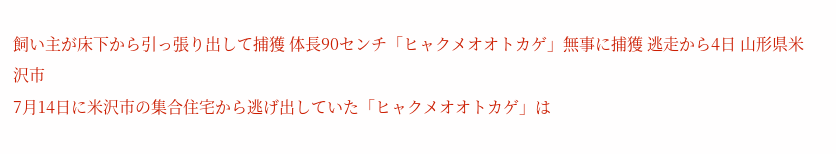飼い主が床下から引っ張り出して捕獲 体長90センチ「ヒャクメオオトカゲ」無事に捕獲 逃走から4日 山形県米沢市
7月14日に米沢市の集合住宅から逃げ出していた「ヒャクメオオトカゲ」は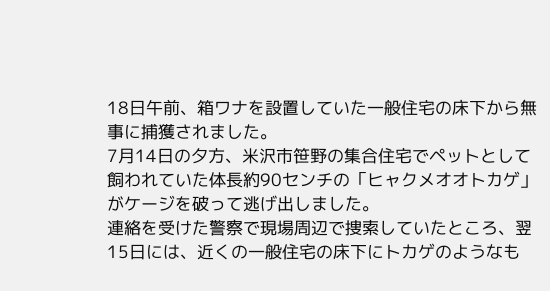18日午前、箱ワナを設置していた一般住宅の床下から無事に捕獲されました。
7月14日の夕方、米沢市笹野の集合住宅でペットとして飼われていた体長約90センチの「ヒャクメオオトカゲ」がケージを破って逃げ出しました。
連絡を受けた警察で現場周辺で捜索していたところ、翌15日には、近くの一般住宅の床下にトカゲのようなも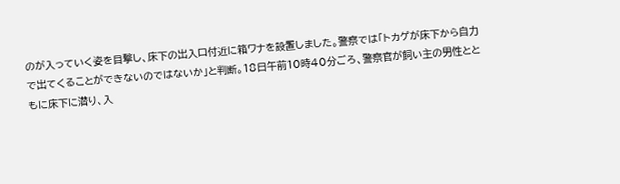のが入っていく姿を目撃し、床下の出入口付近に箱ワナを設置しました。警察では「トカゲが床下から自力で出てくることができないのではないか」と判断。18日午前10時40分ごろ、警察官が飼い主の男性とともに床下に潜り、入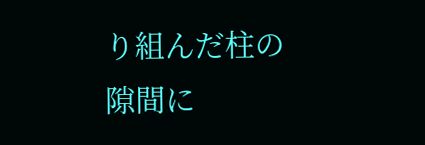り組んだ柱の隙間に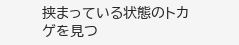挟まっている状態のトカゲを見つ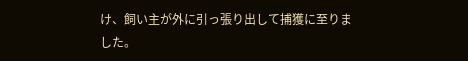け、飼い主が外に引っ張り出して捕獲に至りました。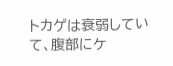トカゲは衰弱していて、腹部にケ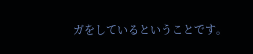ガをしているということです。